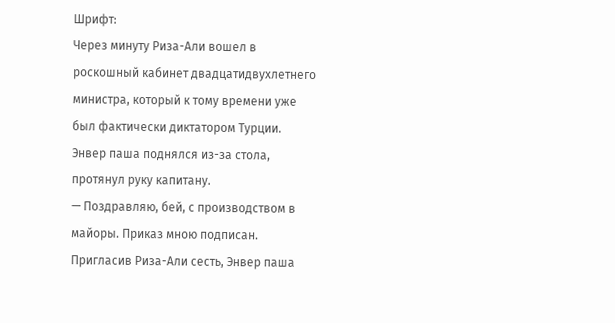Шрифт:
Через минуту Риза-Али вошел в роскошный кабинет двадцатидвухлетнего министра, который к тому времени уже был фактически диктатором Турции.
Энвер паша поднялся из-за стола, протянул руку капитану.
— Поздравляю, бей, с производством в майоры. Приказ мною подписан.
Пригласив Риза-Али сесть, Энвер паша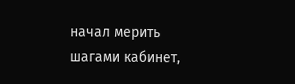начал мерить шагами кабинет,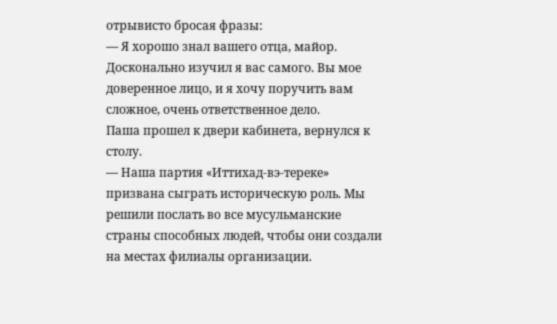отрывисто бросая фразы:
— Я хорошо знал вашего отца, майор. Досконально изучил я вас самого. Вы мое доверенное лицо, и я хочу поручить вам сложное, очень ответственное дело.
Паша прошел к двери кабинета, вернулся к столу.
— Наша партия «Иттихад-вэ-тереке» призвана сыграть историческую роль. Мы решили послать во все мусульманские страны способных людей, чтобы они создали на местах филиалы организации.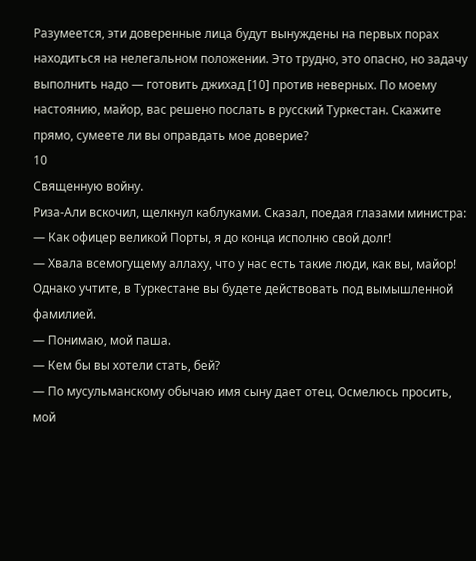Разумеется, эти доверенные лица будут вынуждены на первых порах находиться на нелегальном положении. Это трудно, это опасно, но задачу выполнить надо — готовить джихад [10] против неверных. По моему настоянию, майор, вас решено послать в русский Туркестан. Скажите прямо, сумеете ли вы оправдать мое доверие?
10
Священную войну.
Риза-Али вскочил, щелкнул каблуками. Сказал, поедая глазами министра:
— Как офицер великой Порты, я до конца исполню свой долг!
— Хвала всемогущему аллаху, что у нас есть такие люди, как вы, майор! Однако учтите, в Туркестане вы будете действовать под вымышленной фамилией.
— Понимаю, мой паша.
— Кем бы вы хотели стать, бей?
— По мусульманскому обычаю имя сыну дает отец. Осмелюсь просить, мой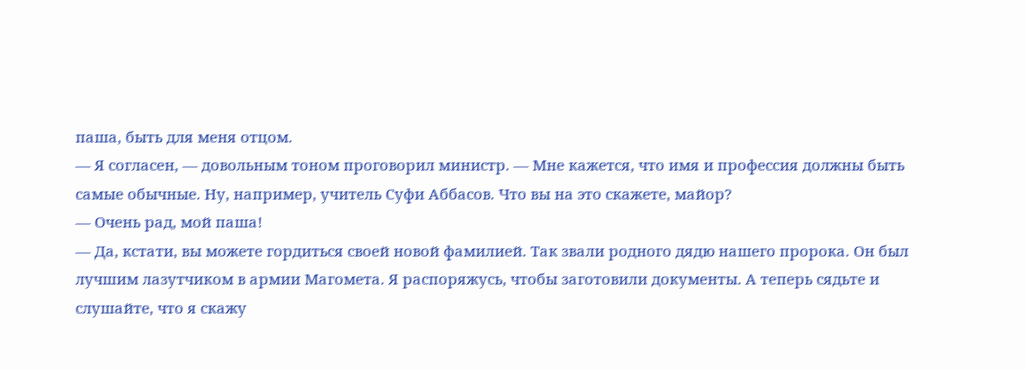паша, быть для меня отцом.
— Я согласен, — довольным тоном проговорил министр. — Мне кажется, что имя и профессия должны быть самые обычные. Ну, например, учитель Суфи Аббасов. Что вы на это скажете, майор?
— Очень рад, мой паша!
— Да, кстати, вы можете гордиться своей новой фамилией. Так звали родного дядю нашего пророка. Он был лучшим лазутчиком в армии Магомета. Я распоряжусь, чтобы заготовили документы. А теперь сядьте и слушайте, что я скажу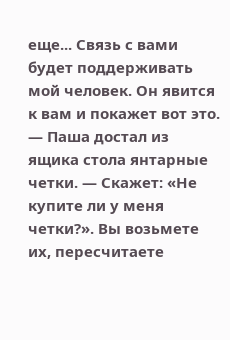еще... Связь с вами будет поддерживать мой человек. Он явится к вам и покажет вот это. — Паша достал из ящика стола янтарные четки. — Скажет: «Не купите ли у меня четки?». Вы возьмете их, пересчитаете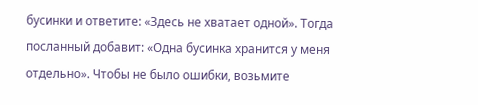бусинки и ответите: «Здесь не хватает одной». Тогда посланный добавит: «Одна бусинка хранится у меня отдельно». Чтобы не было ошибки, возьмите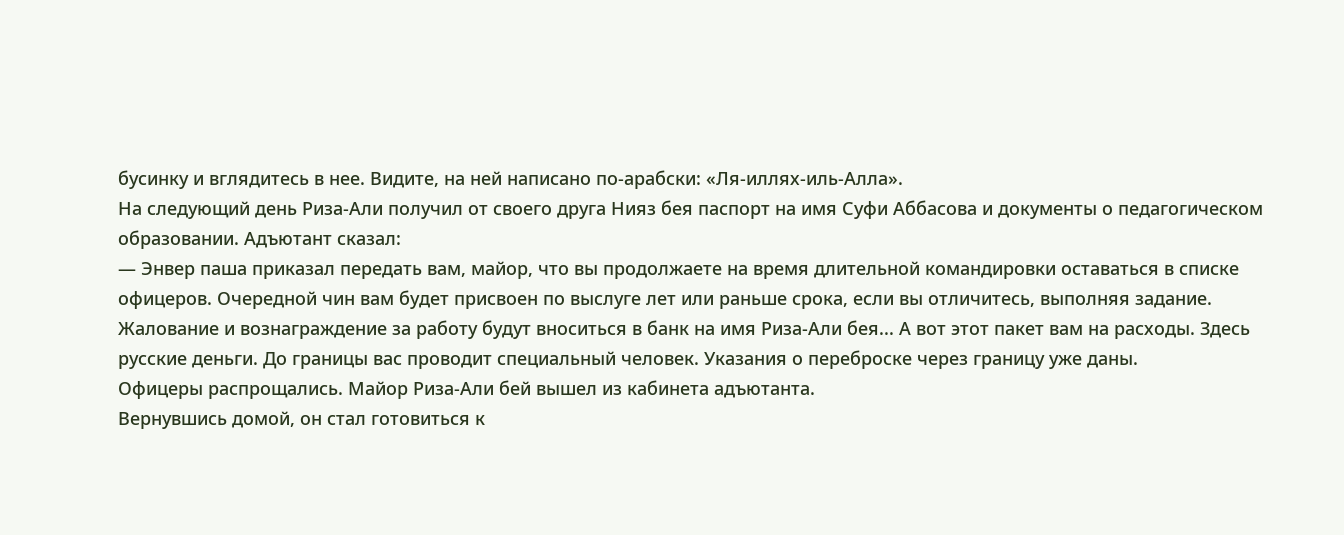бусинку и вглядитесь в нее. Видите, на ней написано по-арабски: «Ля-иллях-иль-Алла».
На следующий день Риза-Али получил от своего друга Нияз бея паспорт на имя Суфи Аббасова и документы о педагогическом образовании. Адъютант сказал:
— Энвер паша приказал передать вам, майор, что вы продолжаете на время длительной командировки оставаться в списке офицеров. Очередной чин вам будет присвоен по выслуге лет или раньше срока, если вы отличитесь, выполняя задание. Жалование и вознаграждение за работу будут вноситься в банк на имя Риза-Али бея... А вот этот пакет вам на расходы. Здесь русские деньги. До границы вас проводит специальный человек. Указания о переброске через границу уже даны.
Офицеры распрощались. Майор Риза-Али бей вышел из кабинета адъютанта.
Вернувшись домой, он стал готовиться к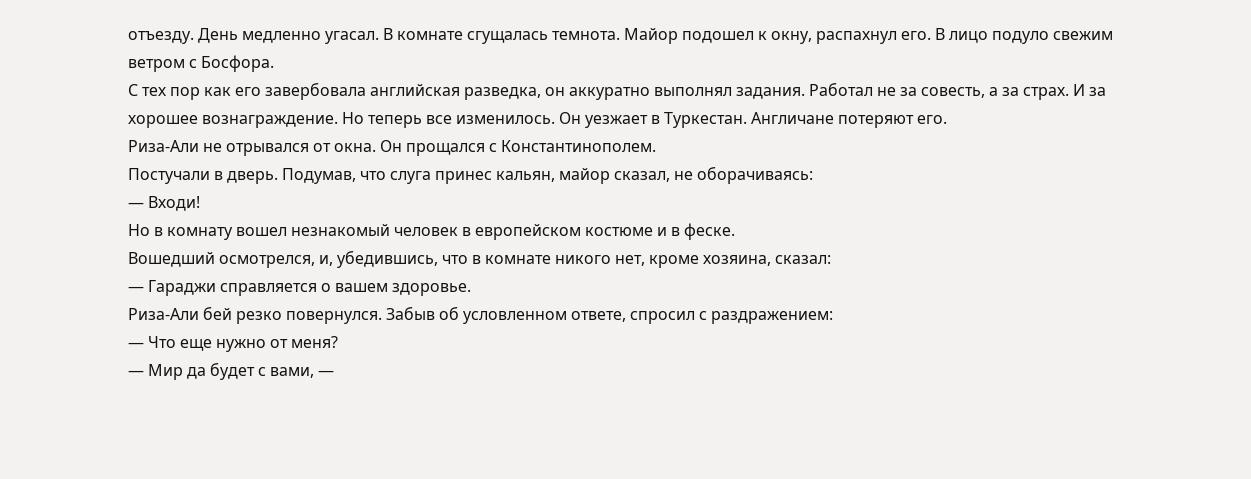отъезду. День медленно угасал. В комнате сгущалась темнота. Майор подошел к окну, распахнул его. В лицо подуло свежим ветром с Босфора.
С тех пор как его завербовала английская разведка, он аккуратно выполнял задания. Работал не за совесть, а за страх. И за хорошее вознаграждение. Но теперь все изменилось. Он уезжает в Туркестан. Англичане потеряют его.
Риза-Али не отрывался от окна. Он прощался с Константинополем.
Постучали в дверь. Подумав, что слуга принес кальян, майор сказал, не оборачиваясь:
— Входи!
Но в комнату вошел незнакомый человек в европейском костюме и в феске.
Вошедший осмотрелся, и, убедившись, что в комнате никого нет, кроме хозяина, сказал:
— Гараджи справляется о вашем здоровье.
Риза-Али бей резко повернулся. Забыв об условленном ответе, спросил с раздражением:
— Что еще нужно от меня?
— Мир да будет с вами, —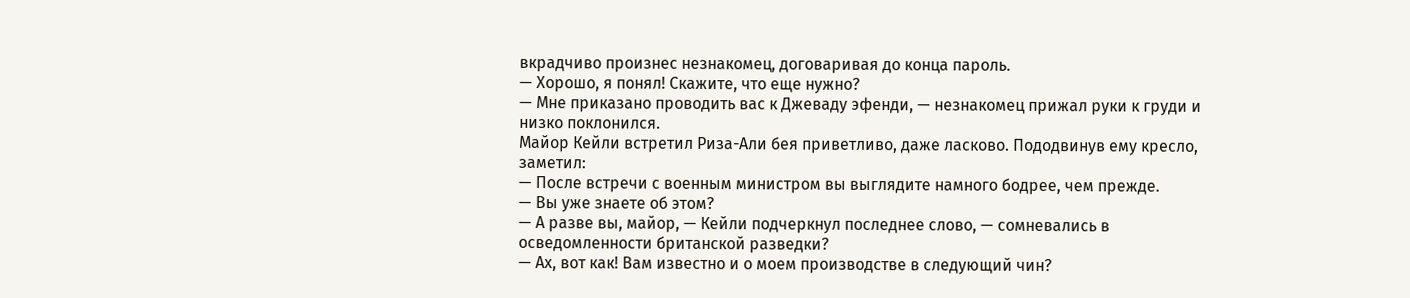вкрадчиво произнес незнакомец, договаривая до конца пароль.
— Хорошо, я понял! Скажите, что еще нужно?
— Мне приказано проводить вас к Джеваду эфенди, — незнакомец прижал руки к груди и низко поклонился.
Майор Кейли встретил Риза-Али бея приветливо, даже ласково. Пододвинув ему кресло, заметил:
— После встречи с военным министром вы выглядите намного бодрее, чем прежде.
— Вы уже знаете об этом?
— А разве вы, майор, — Кейли подчеркнул последнее слово, — сомневались в осведомленности британской разведки?
— Ах, вот как! Вам известно и о моем производстве в следующий чин?